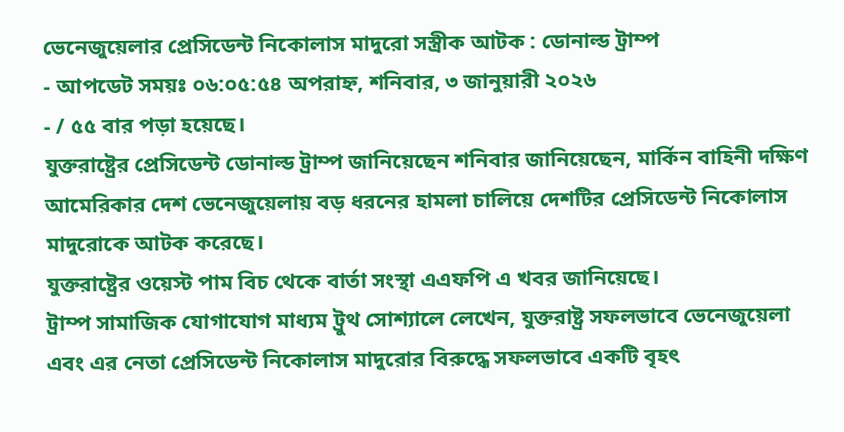ভেনেজুয়েলার প্রেসিডেন্ট নিকোলাস মাদুরো সস্ত্রীক আটক : ডোনাল্ড ট্রাম্প
- আপডেট সময়ঃ ০৬:০৫:৫৪ অপরাহ্ন, শনিবার, ৩ জানুয়ারী ২০২৬
- / ৫৫ বার পড়া হয়েছে।
যুক্তরাষ্ট্রের প্রেসিডেন্ট ডোনাল্ড ট্রাম্প জানিয়েছেন শনিবার জানিয়েছেন, মার্কিন বাহিনী দক্ষিণ আমেরিকার দেশ ভেনেজুয়েলায় বড় ধরনের হামলা চালিয়ে দেশটির প্রেসিডেন্ট নিকোলাস মাদুরোকে আটক করেছে।
যুক্তরাষ্ট্রের ওয়েস্ট পাম বিচ থেকে বার্তা সংস্থা এএফপি এ খবর জানিয়েছে।
ট্রাম্প সামাজিক যোগাযোগ মাধ্যম ট্রুথ সোশ্যালে লেখেন, যুক্তরাষ্ট্র সফলভাবে ভেনেজুয়েলা এবং এর নেতা প্রেসিডেন্ট নিকোলাস মাদুরোর বিরুদ্ধে সফলভাবে একটি বৃহৎ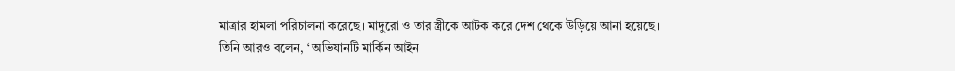মাত্রার হামলা পরিচালনা করেছে। মাদুরো ও তার স্ত্রীকে আটক করে দেশ থেকে উড়িয়ে আনা হয়েছে।
তিনি আরও বলেন, ‘ অভিযানটি মার্কিন আইন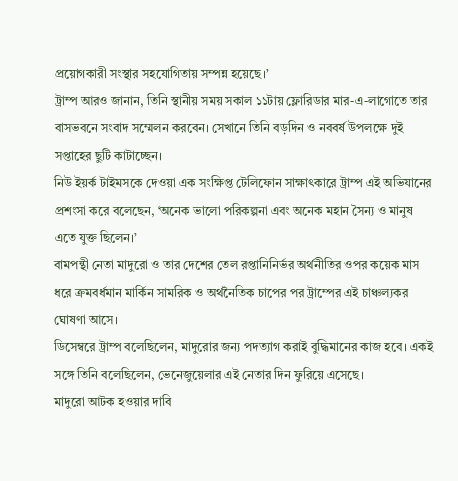প্রয়োগকারী সংস্থার সহযোগিতায় সম্পন্ন হয়েছে।’
ট্রাম্প আরও জানান, তিনি স্থানীয় সময় সকাল ১১টায় ফ্লোরিডার মার-এ-লাগোতে তার বাসভবনে সংবাদ সম্মেলন করবেন। সেখানে তিনি বড়দিন ও নববর্ষ উপলক্ষে দুই সপ্তাহের ছুটি কাটাচ্ছেন।
নিউ ইয়র্ক টাইমসকে দেওয়া এক সংক্ষিপ্ত টেলিফোন সাক্ষাৎকারে ট্রাম্প এই অভিযানের প্রশংসা করে বলেছেন, ‘অনেক ভালো পরিকল্পনা এবং অনেক মহান সৈন্য ও মানুষ এতে যুক্ত ছিলেন।’
বামপন্থী নেতা মাদুরো ও তার দেশের তেল রপ্তানিনির্ভর অর্থনীতির ওপর কয়েক মাস ধরে ক্রমবর্ধমান মার্কিন সামরিক ও অর্থনৈতিক চাপের পর ট্রাম্পের এই চাঞ্চল্যকর ঘোষণা আসে।
ডিসেম্বরে ট্রাম্প বলেছিলেন, মাদুরোর জন্য পদত্যাগ করাই বুদ্ধিমানের কাজ হবে। একই সঙ্গে তিনি বলেছিলেন, ভেনেজুয়েলার এই নেতার দিন ফুরিয়ে এসেছে।
মাদুরো আটক হওয়ার দাবি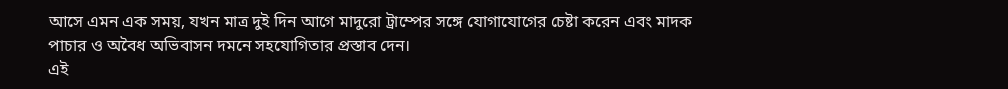আসে এমন এক সময়, যখন মাত্র দুই দিন আগে মাদুরো ট্রাম্পের সঙ্গে যোগাযোগের চেষ্টা করেন এবং মাদক পাচার ও অবৈধ অভিবাসন দমনে সহযোগিতার প্রস্তাব দেন।
এই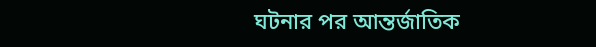ঘটনার পর আন্তর্জাতিক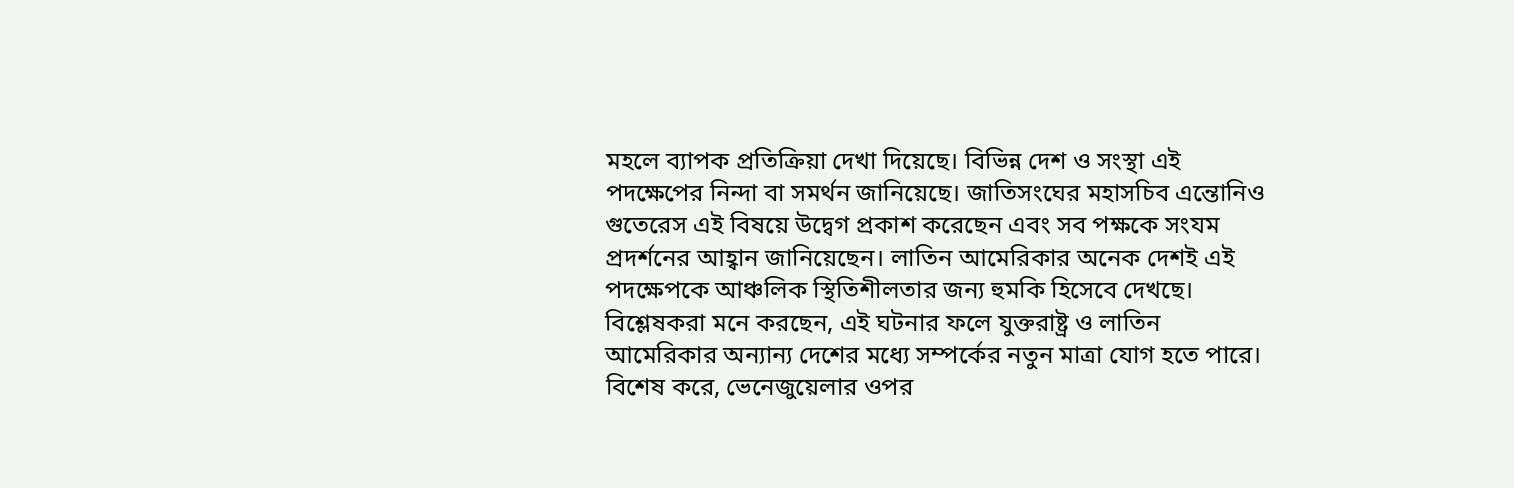মহলে ব্যাপক প্রতিক্রিয়া দেখা দিয়েছে। বিভিন্ন দেশ ও সংস্থা এই পদক্ষেপের নিন্দা বা সমর্থন জানিয়েছে। জাতিসংঘের মহাসচিব এন্তোনিও গুতেরেস এই বিষয়ে উদ্বেগ প্রকাশ করেছেন এবং সব পক্ষকে সংযম প্রদর্শনের আহ্বান জানিয়েছেন। লাতিন আমেরিকার অনেক দেশই এই পদক্ষেপকে আঞ্চলিক স্থিতিশীলতার জন্য হুমকি হিসেবে দেখছে।
বিশ্লেষকরা মনে করছেন, এই ঘটনার ফলে যুক্তরাষ্ট্র ও লাতিন আমেরিকার অন্যান্য দেশের মধ্যে সম্পর্কের নতুন মাত্রা যোগ হতে পারে। বিশেষ করে, ভেনেজুয়েলার ওপর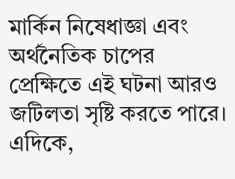মার্কিন নিষেধাজ্ঞা এবং অর্থনৈতিক চাপের প্রেক্ষিতে এই ঘটনা আরও জটিলতা সৃষ্টি করতে পারে।
এদিকে,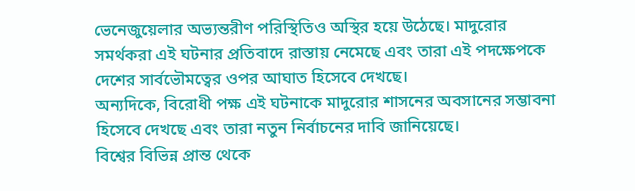ভেনেজুয়েলার অভ্যন্তরীণ পরিস্থিতিও অস্থির হয়ে উঠেছে। মাদুরোর সমর্থকরা এই ঘটনার প্রতিবাদে রাস্তায় নেমেছে এবং তারা এই পদক্ষেপকে দেশের সার্বভৌমত্বের ওপর আঘাত হিসেবে দেখছে।
অন্যদিকে, বিরোধী পক্ষ এই ঘটনাকে মাদুরোর শাসনের অবসানের সম্ভাবনা হিসেবে দেখছে এবং তারা নতুন নির্বাচনের দাবি জানিয়েছে।
বিশ্বের বিভিন্ন প্রান্ত থেকে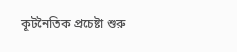কূটনৈতিক প্রচেষ্টা শুরু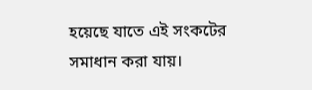হয়েছে যাতে এই সংকটের সমাধান করা যায়।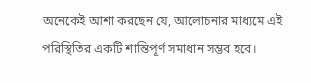অনেকেই আশা করছেন যে, আলোচনার মাধ্যমে এই পরিস্থিতির একটি শান্তিপূর্ণ সমাধান সম্ভব হবে।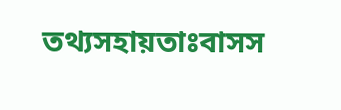তথ্যসহায়তাঃবাসস